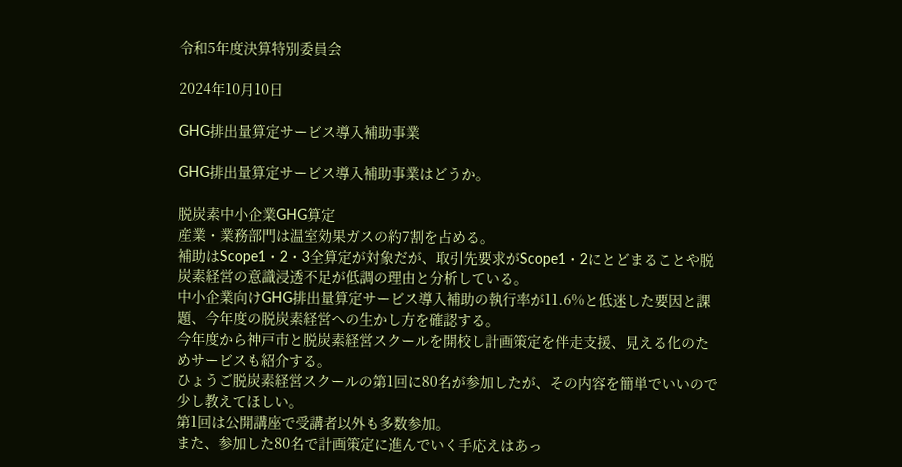令和5年度決算特別委員会

2024年10月10日

GHG排出量算定サービス導入補助事業

GHG排出量算定サービス導入補助事業はどうか。

脱炭素中小企業GHG算定
産業・業務部門は温室効果ガスの約7割を占める。
補助はScope1・2・3全算定が対象だが、取引先要求がScope1・2にとどまることや脱炭素経営の意識浸透不足が低調の理由と分析している。
中小企業向けGHG排出量算定サービス導入補助の執行率が11.6%と低迷した要因と課題、今年度の脱炭素経営への生かし方を確認する。
今年度から神戸市と脱炭素経営スクールを開校し計画策定を伴走支援、見える化のためサービスも紹介する。
ひょうご脱炭素経営スクールの第1回に80名が参加したが、その内容を簡単でいいので少し教えてほしい。
第1回は公開講座で受講者以外も多数参加。
また、参加した80名で計画策定に進んでいく手応えはあっ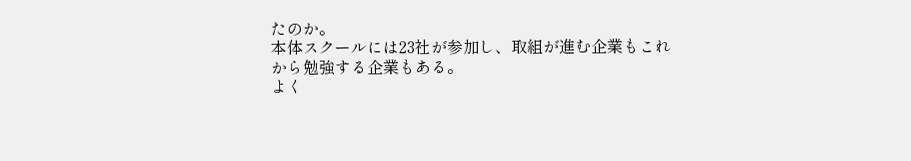たのか。
本体スクールには23社が参加し、取組が進む企業もこれから勉強する企業もある。
よく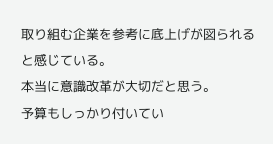取り組む企業を参考に底上げが図られると感じている。
本当に意識改革が大切だと思う。
予算もしっかり付いてい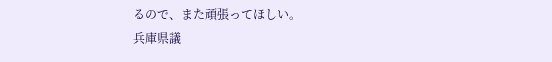るので、また頑張ってほしい。
兵庫県議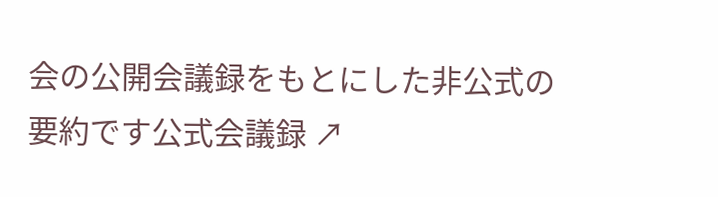会の公開会議録をもとにした非公式の要約です公式会議録 ↗